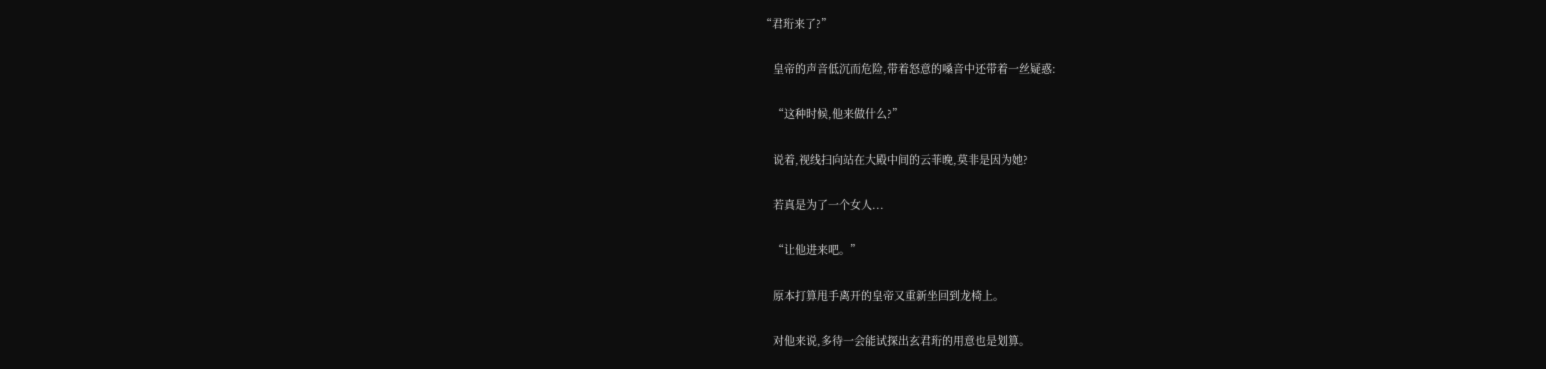“君珩来了?”

    皇帝的声音低沉而危险,带着怒意的嗓音中还带着一丝疑惑:

    “这种时候,他来做什么?”

    说着,视线扫向站在大殿中间的云菲晚,莫非是因为她?

    若真是为了一个女人...

    “让他进来吧。”

    原本打算甩手离开的皇帝又重新坐回到龙椅上。

    对他来说,多待一会能试探出玄君珩的用意也是划算。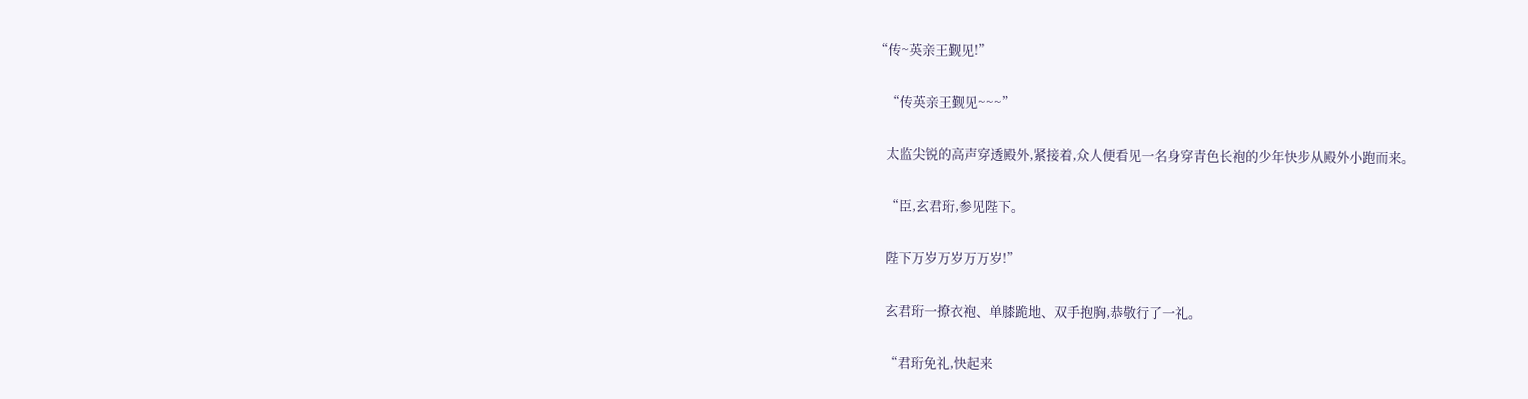“传~英亲王觐见!”

    “传英亲王觐见~~~”

    太监尖锐的高声穿透殿外,紧接着,众人便看见一名身穿青色长袍的少年快步从殿外小跑而来。

    “臣,玄君珩,参见陛下。

    陛下万岁万岁万万岁!”

    玄君珩一撩衣袍、单膝跪地、双手抱胸,恭敬行了一礼。

    “君珩免礼,快起来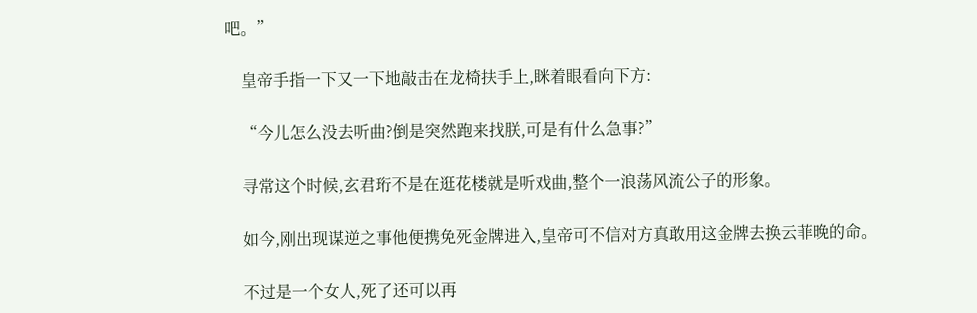吧。”

    皇帝手指一下又一下地敲击在龙椅扶手上,眯着眼看向下方:

    “今儿怎么没去听曲?倒是突然跑来找朕,可是有什么急事?”

    寻常这个时候,玄君珩不是在逛花楼就是听戏曲,整个一浪荡风流公子的形象。

    如今,刚出现谋逆之事他便携免死金牌进入,皇帝可不信对方真敢用这金牌去换云菲晚的命。

    不过是一个女人,死了还可以再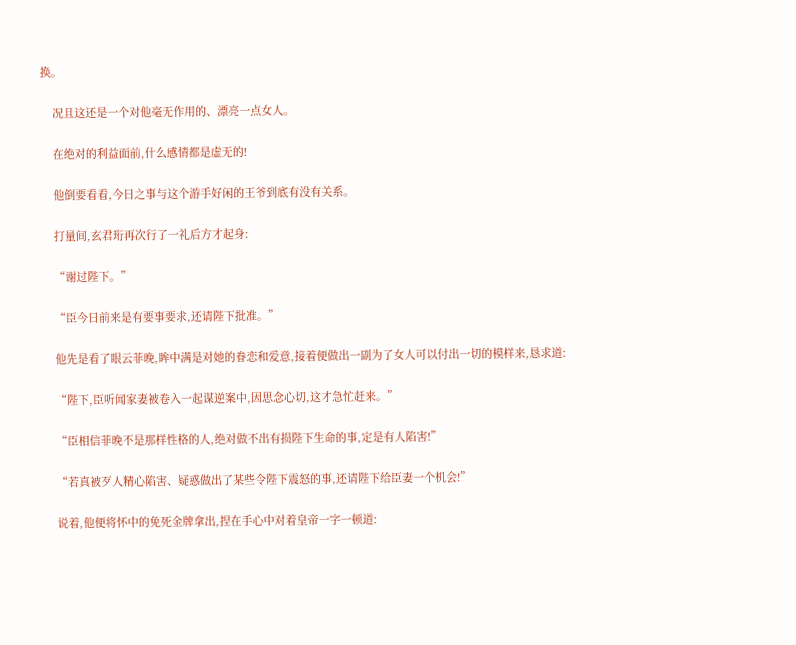换。

    况且这还是一个对他毫无作用的、漂亮一点女人。

    在绝对的利益面前,什么感情都是虚无的!

    他倒要看看,今日之事与这个游手好闲的王爷到底有没有关系。

    打量间,玄君珩再次行了一礼后方才起身:

    “谢过陛下。”

    “臣今日前来是有要事要求,还请陛下批准。”

    他先是看了眼云菲晚,眸中满是对她的眷恋和爱意,接着便做出一副为了女人可以付出一切的模样来,恳求道:

    “陛下,臣听闻家妻被卷入一起谋逆案中,因思念心切,这才急忙赶来。”

    “臣相信菲晚不是那样性格的人,绝对做不出有损陛下生命的事,定是有人陷害!”

    “若真被歹人精心陷害、疑惑做出了某些令陛下震怒的事,还请陛下给臣妻一个机会!”

    说着,他便将怀中的免死金牌拿出,捏在手心中对着皇帝一字一顿道: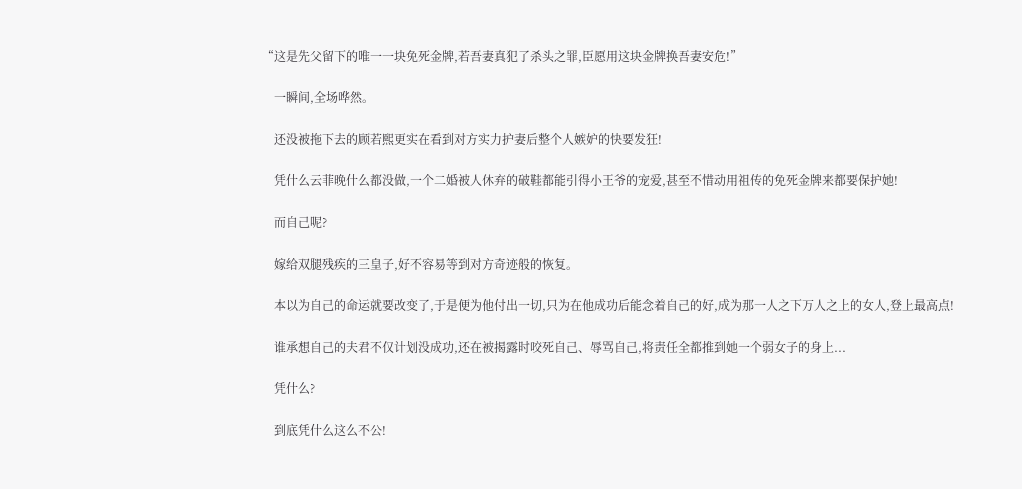“这是先父留下的唯一一块免死金牌,若吾妻真犯了杀头之罪,臣愿用这块金牌换吾妻安危!”

    一瞬间,全场哗然。

    还没被拖下去的顾若熙更实在看到对方实力护妻后整个人嫉妒的快要发狂!

    凭什么云菲晚什么都没做,一个二婚被人休弃的破鞋都能引得小王爷的宠爱,甚至不惜动用祖传的免死金牌来都要保护她!

    而自己呢?

    嫁给双腿残疾的三皇子,好不容易等到对方奇迹般的恢复。

    本以为自己的命运就要改变了,于是便为他付出一切,只为在他成功后能念着自己的好,成为那一人之下万人之上的女人,登上最高点!

    谁承想自己的夫君不仅计划没成功,还在被揭露时咬死自己、辱骂自己,将责任全都推到她一个弱女子的身上...

    凭什么?

    到底凭什么这么不公!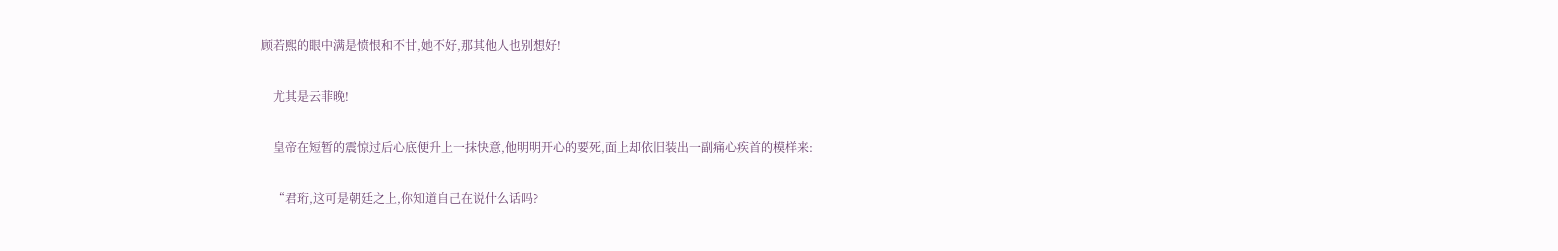顾若熙的眼中满是愤恨和不甘,她不好,那其他人也别想好!

    尤其是云菲晚!

    皇帝在短暂的震惊过后心底便升上一抹快意,他明明开心的要死,面上却依旧装出一副痛心疾首的模样来:

    “君珩,这可是朝廷之上,你知道自己在说什么话吗?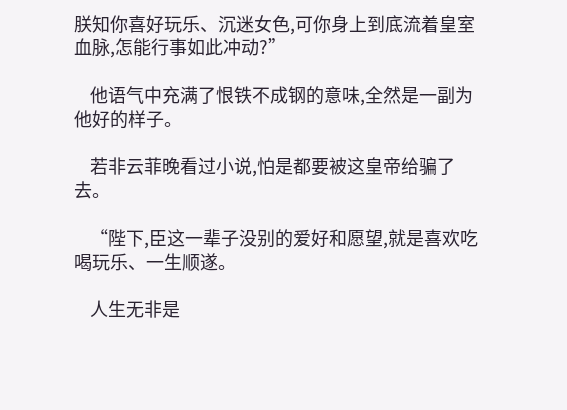朕知你喜好玩乐、沉迷女色,可你身上到底流着皇室血脉,怎能行事如此冲动?”

    他语气中充满了恨铁不成钢的意味,全然是一副为他好的样子。

    若非云菲晚看过小说,怕是都要被这皇帝给骗了去。

    “陛下,臣这一辈子没别的爱好和愿望,就是喜欢吃喝玩乐、一生顺遂。

    人生无非是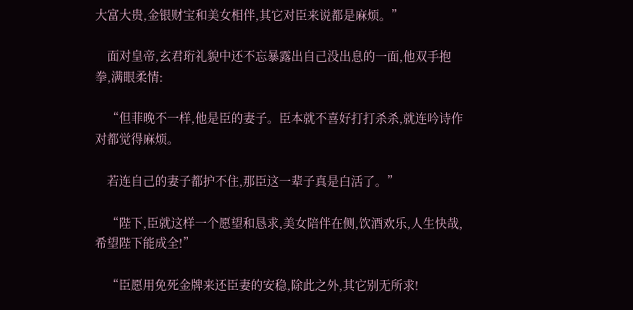大富大贵,金银财宝和美女相伴,其它对臣来说都是麻烦。”

    面对皇帝,玄君珩礼貌中还不忘暴露出自己没出息的一面,他双手抱拳,满眼柔情:

    “但菲晚不一样,他是臣的妻子。臣本就不喜好打打杀杀,就连吟诗作对都觉得麻烦。

    若连自己的妻子都护不住,那臣这一辈子真是白活了。”

    “陛下,臣就这样一个愿望和恳求,美女陪伴在侧,饮酒欢乐,人生快哉,希望陛下能成全!”

    “臣愿用免死金牌来还臣妻的安稳,除此之外,其它别无所求!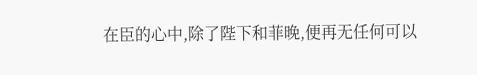在臣的心中,除了陛下和菲晚,便再无任何可以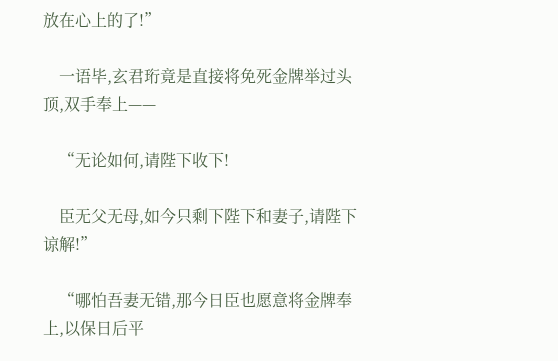放在心上的了!”

    一语毕,玄君珩竟是直接将免死金牌举过头顶,双手奉上——

    “无论如何,请陛下收下!

    臣无父无母,如今只剩下陛下和妻子,请陛下谅解!”

    “哪怕吾妻无错,那今日臣也愿意将金牌奉上,以保日后平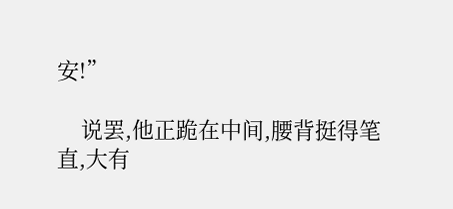安!”

    说罢,他正跪在中间,腰背挺得笔直,大有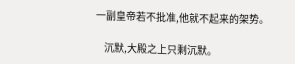一副皇帝若不批准,他就不起来的架势。

    沉默,大殿之上只剩沉默。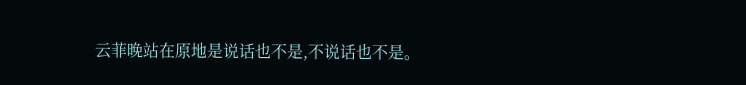云菲晚站在原地是说话也不是,不说话也不是。